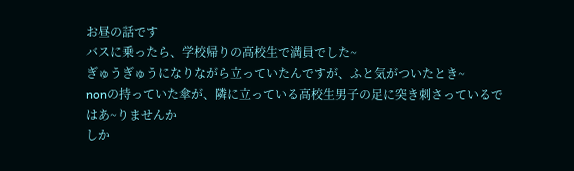お昼の話です
バスに乗ったら、学校帰りの高校生で満員でした~
ぎゅうぎゅうになりながら立っていたんですが、ふと気がついたとき~
nonの持っていた傘が、隣に立っている高校生男子の足に突き刺さっているではあ~りませんか
しか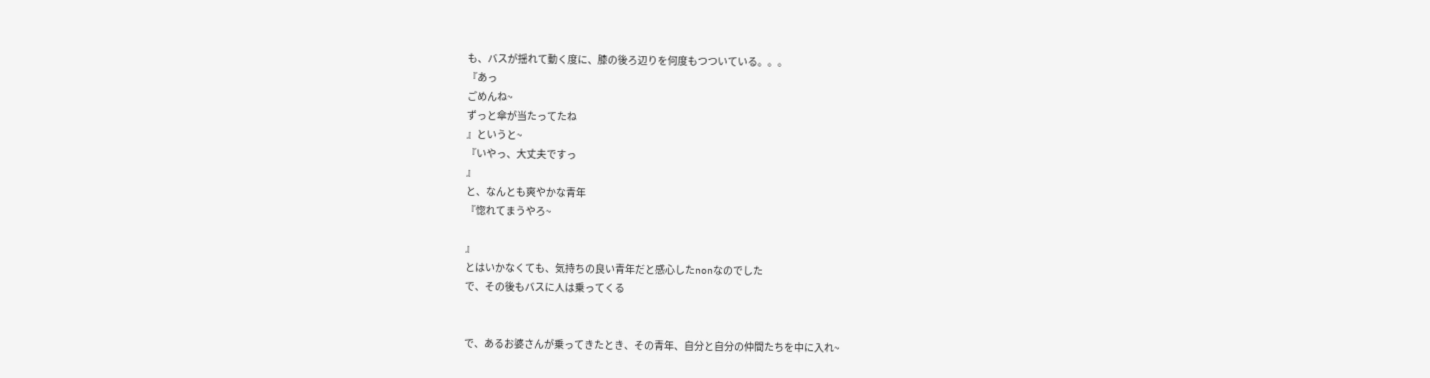も、バスが揺れて動く度に、膝の後ろ辺りを何度もつついている。。。
『あっ
ごめんね~
ずっと傘が当たってたね
』というと~
『いやっ、大丈夫ですっ
』
と、なんとも爽やかな青年
『惚れてまうやろ~

』
とはいかなくても、気持ちの良い青年だと感心したnonなのでした
で、その後もバスに人は乗ってくる


で、あるお婆さんが乗ってきたとき、その青年、自分と自分の仲間たちを中に入れ~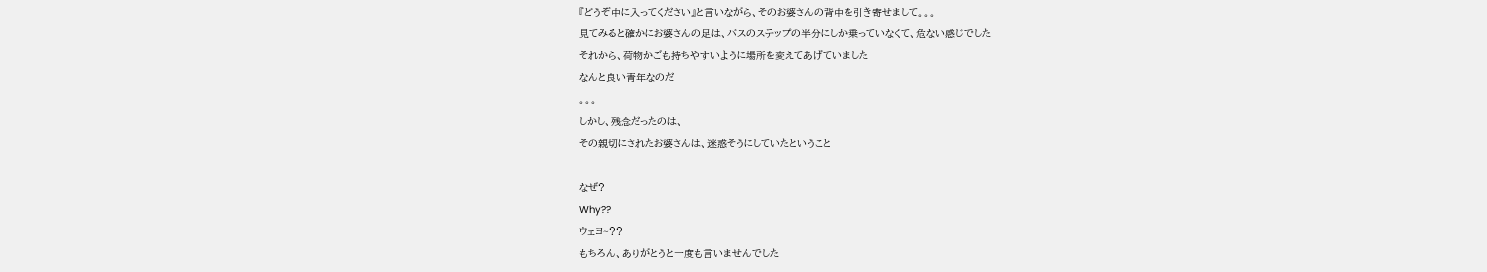『どうぞ中に入ってください』と言いながら、そのお婆さんの背中を引き寄せまして。。。
見てみると確かにお婆さんの足は、バスのステップの半分にしか乗っていなくて、危ない感じでした
それから、荷物かごも持ちやすいように場所を変えてあげていました
なんと良い青年なのだ
。。。
しかし、残念だったのは、
その親切にされたお婆さんは、迷惑そうにしていたということ

なぜ?
Why??
ウェヨ~??
もちろん、ありがとうと一度も言いませんでした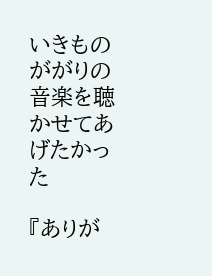いきものががりの音楽を聴かせてあげたかった

『ありが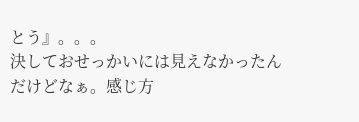とう』。。。
決しておせっかいには見えなかったんだけどなぁ。感じ方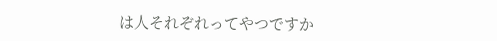は人それぞれってやつですか